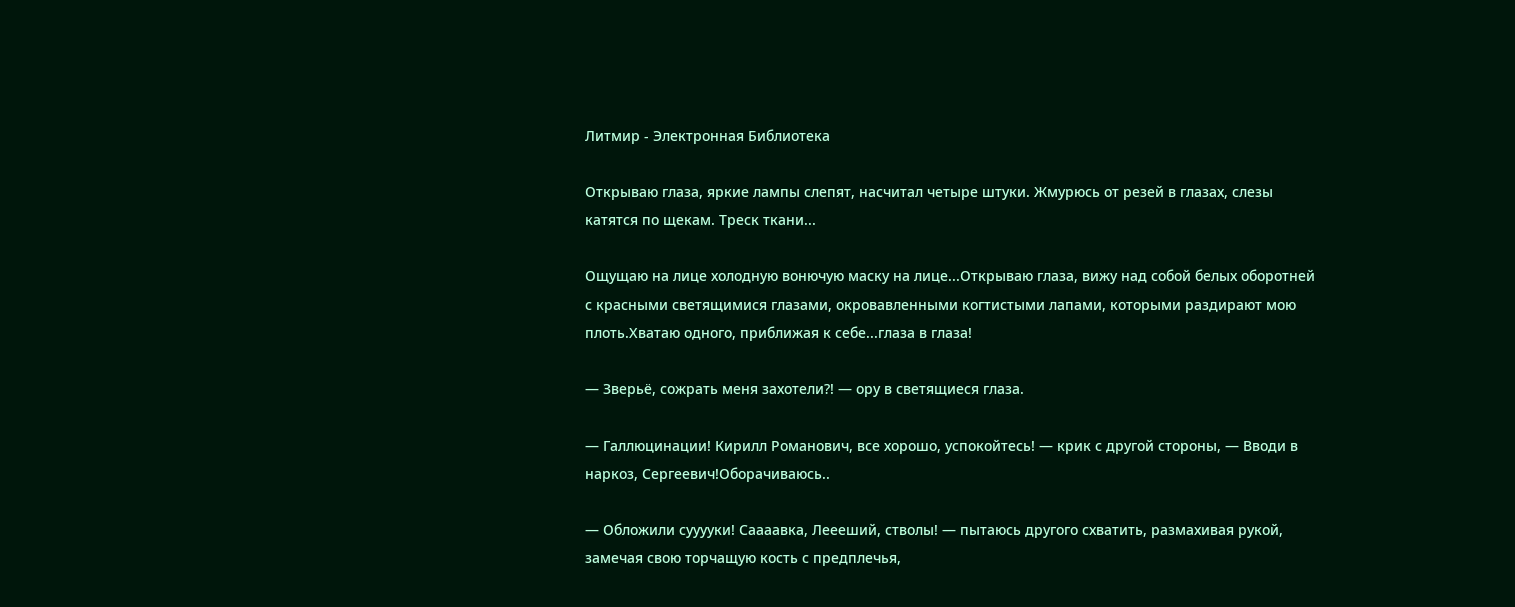Литмир - Электронная Библиотека

Открываю глаза, яркие лампы слепят, насчитал четыре штуки. Жмурюсь от резей в глазах, слезы катятся по щекам. Треск ткани...

Ощущаю на лице холодную вонючую маску на лице...Открываю глаза, вижу над собой белых оборотней с красными светящимися глазами, окровавленными когтистыми лапами, которыми раздирают мою плоть.Хватаю одного, приближая к себе...глаза в глаза!

— Зверьё, сожрать меня захотели?! — ору в светящиеся глаза.

— Галлюцинации! Кирилл Романович, все хорошо, успокойтесь! — крик с другой стороны, — Вводи в наркоз, Сергеевич!Оборачиваюсь..

— Обложили сууууки! Саааавка, Леееший, стволы! — пытаюсь другого схватить, размахивая рукой, замечая свою торчащую кость с предплечья,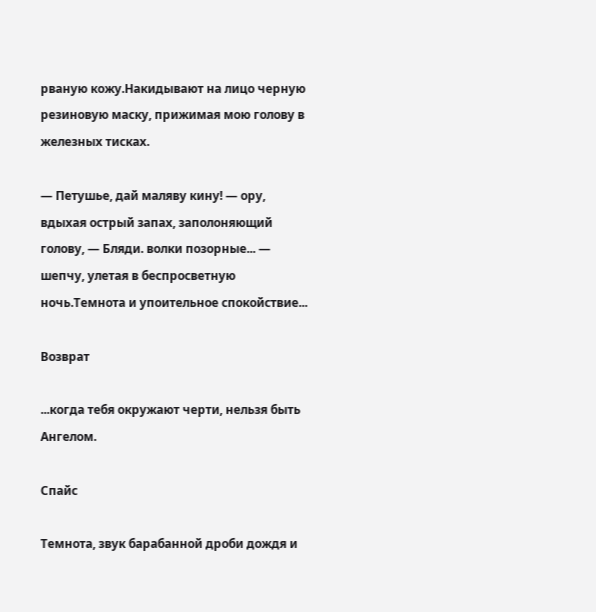рваную кожу.Накидывают на лицо черную резиновую маску, прижимая мою голову в железных тисках.

— Петушье, дай маляву кину! — ору, вдыхая острый запах, заполоняющий голову, — Бляди. волки позорные... — шепчу, улетая в беспросветную ночь.Темнота и упоительное спокойствие...

Возврат

...когда тебя окружают черти, нельзя быть Ангелом.

Спайс

Темнота, звук барабанной дроби дождя и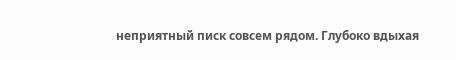неприятный писк совсем рядом. Глубоко вдыхая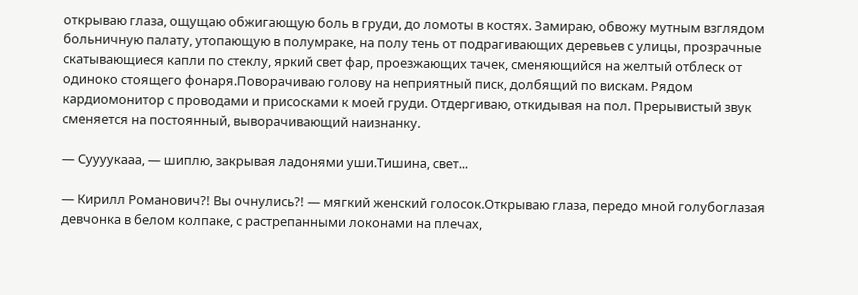открываю глаза, ощущаю обжигающую боль в груди, до ломоты в костях. Замираю, обвожу мутным взглядом больничную палату, утопающую в полумраке, на полу тень от подрагивающих деревьев с улицы, прозрачные скатывающиеся капли по стеклу, яркий свет фар, проезжающих тачек, сменяющийся на желтый отблеск от одиноко стоящего фонаря.Поворачиваю голову на неприятный писк, долбящий по вискам. Рядом кардиомонитор с проводами и присосками к моей груди. Отдергиваю, откидывая на пол. Прерывистый звук сменяется на постоянный, выворачивающий наизнанку.

— Суууукааа, — шиплю, закрывая ладонями уши.Тишина, свет...

— Кирилл Романович?! Вы очнулись?! — мягкий женский голосок.Открываю глаза, передо мной голубоглазая девчонка в белом колпаке, с растрепанными локонами на плечах,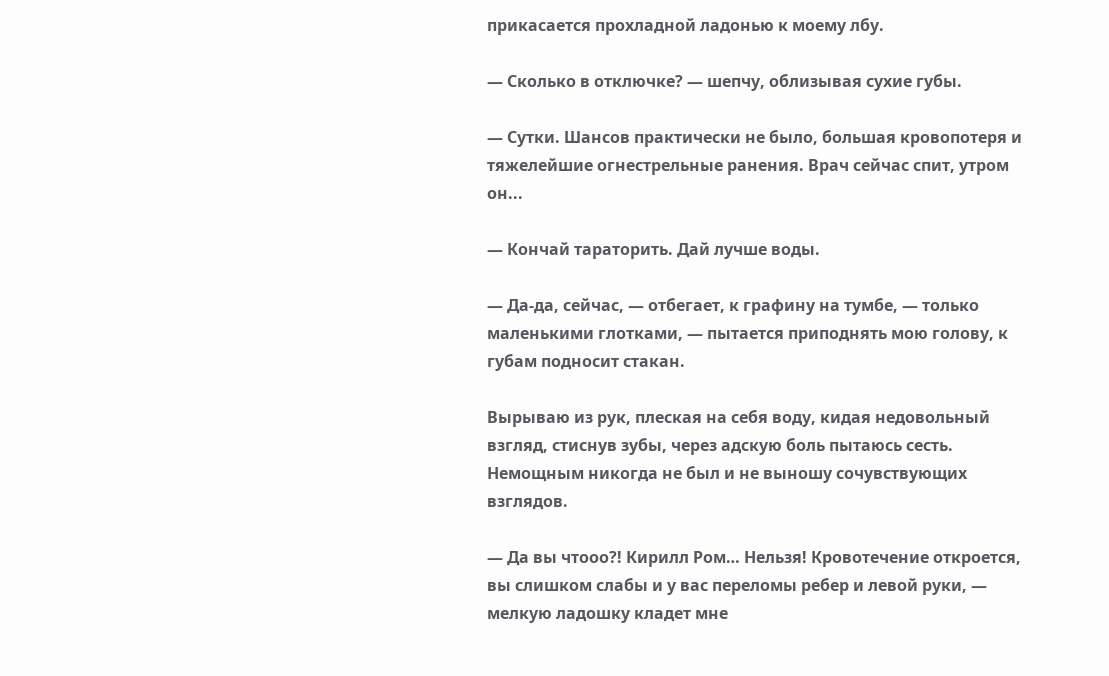прикасается прохладной ладонью к моему лбу.

— Сколько в отключке? — шепчу, облизывая сухие губы.

— Сутки. Шансов практически не было, большая кровопотеря и тяжелейшие огнестрельные ранения. Врач сейчас спит, утром он...

— Кончай тараторить. Дай лучше воды.

— Да-да, сейчас, — отбегает, к графину на тумбе, — только маленькими глотками, — пытается приподнять мою голову, к губам подносит стакан.

Вырываю из рук, плеская на себя воду, кидая недовольный взгляд, стиснув зубы, через адскую боль пытаюсь сесть. Немощным никогда не был и не выношу сочувствующих взглядов.

— Да вы чтооо?! Кирилл Ром… Нельзя! Кровотечение откроется, вы слишком слабы и у вас переломы ребер и левой руки, — мелкую ладошку кладет мне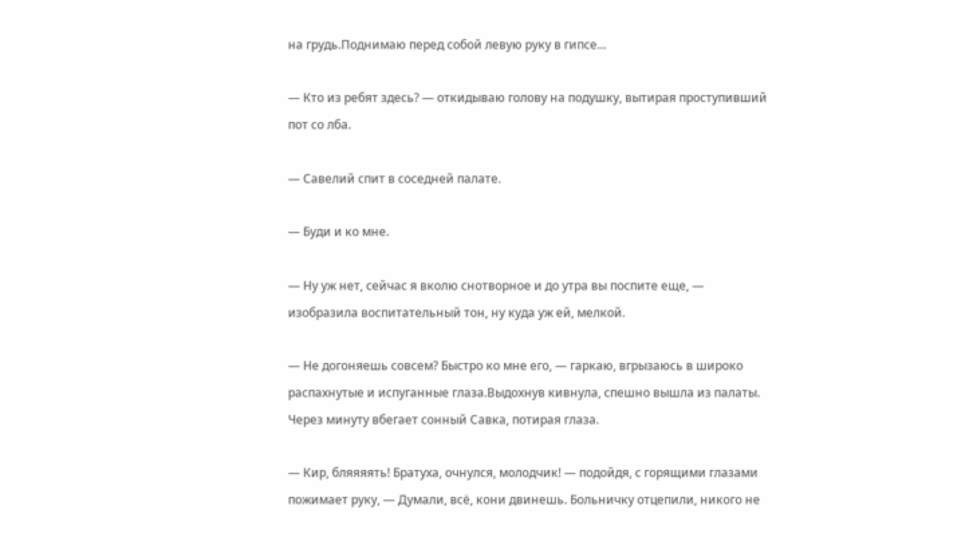на грудь.Поднимаю перед собой левую руку в гипсе...

— Кто из ребят здесь? — откидываю голову на подушку, вытирая проступивший пот со лба.

— Савелий спит в соседней палате.

— Буди и ко мне.

— Ну уж нет, сейчас я вколю снотворное и до утра вы поспите еще, — изобразила воспитательный тон, ну куда уж ей, мелкой.

— Не догоняешь совсем? Быстро ко мне его, — гаркаю, вгрызаюсь в широко распахнутые и испуганные глаза.Выдохнув кивнула, спешно вышла из палаты. Через минуту вбегает сонный Савка, потирая глаза.

— Кир, бляяяять! Братуха, очнулся, молодчик! — подойдя, с горящими глазами пожимает руку, — Думали, всё, кони двинешь. Больничку отцепили, никого не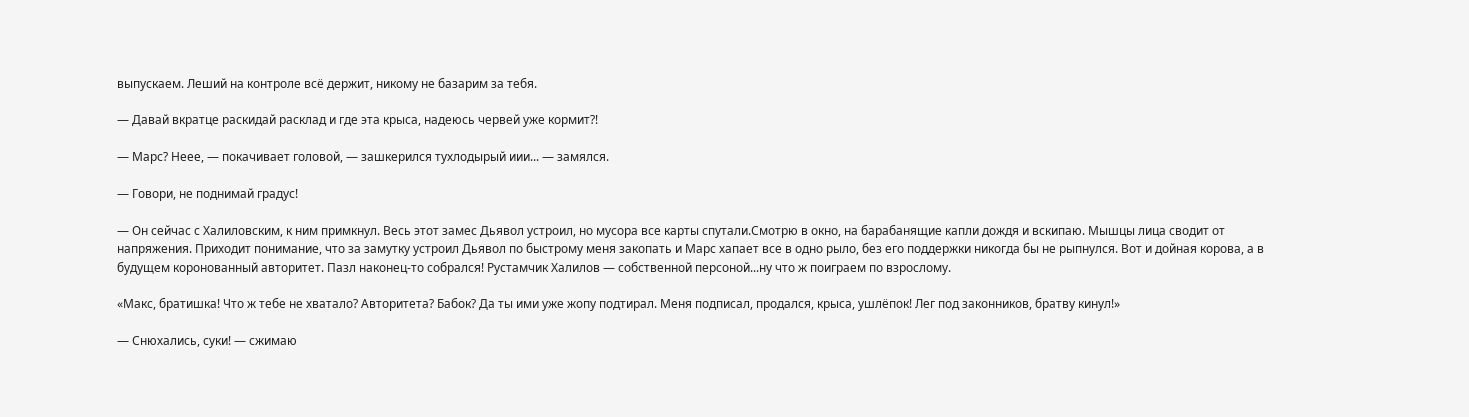выпускаем. Леший на контроле всё держит, никому не базарим за тебя.

— Давай вкратце раскидай расклад и где эта крыса, надеюсь червей уже кормит?!

— Марс? Неее, — покачивает головой, — зашкерился тухлодырый иии... — замялся.

— Говори, не поднимай градус!

— Он сейчас с Халиловским, к ним примкнул. Весь этот замес Дьявол устроил, но мусора все карты спутали.Смотрю в окно, на барабанящие капли дождя и вскипаю. Мышцы лица сводит от напряжения. Приходит понимание, что за замутку устроил Дьявол по быстрому меня закопать и Марс хапает все в одно рыло, без его поддержки никогда бы не рыпнулся. Вот и дойная корова, а в будущем коронованный авторитет. Пазл наконец-то собрался! Рустамчик Халилов — собственной персоной...ну что ж поиграем по взрослому.

«Макс, братишка! Что ж тебе не хватало? Авторитета? Бабок? Да ты ими уже жопу подтирал. Меня подписал, продался, крыса, ушлёпок! Лег под законников, братву кинул!»

— Снюхались, суки! — сжимаю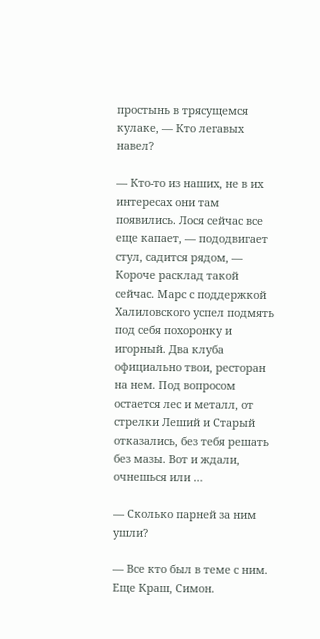простынь в трясущемся кулаке, — Кто легавых навел?

— Кто-то из наших, не в их интересах они там появились. Лося сейчас все еще капает, — пододвигает стул, садится рядом, — Короче расклад такой сейчас. Марс с поддержкой Халиловского успел подмять под себя похоронку и игорный. Два клуба официально твои, ресторан на нем. Под вопросом остается лес и металл, от стрелки Леший и Старый отказались, без тебя решать без мазы. Вот и ждали, очнешься или …

— Сколько парней за ним ушли?

— Все кто был в теме с ним. Еще Краш, Симон.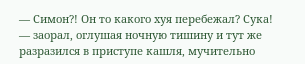— Симон?! Он то какого хуя перебежал? Сука! — заорал, оглушая ночную тишину и тут же разразился в приступе кашля, мучительно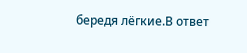бередя лёгкие.В ответ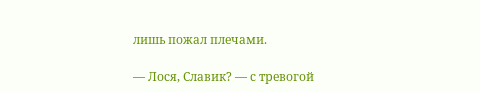лишь пожал плечами.

— Лося, Славик? — с тревогой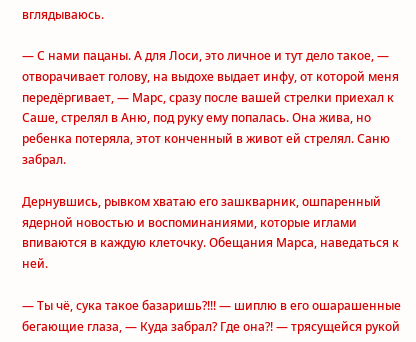вглядываюсь.

— С нами пацаны. А для Лоси, это личное и тут дело такое, — отворачивает голову, на выдохе выдает инфу, от которой меня передёргивает, — Марс, сразу после вашей стрелки приехал к Саше, стрелял в Аню, под руку ему попалась. Она жива, но ребенка потеряла, этот конченный в живот ей стрелял. Саню забрал.

Дернувшись, рывком хватаю его зашкварник, ошпаренный ядерной новостью и воспоминаниями, которые иглами впиваются в каждую клеточку. Обещания Марса, наведаться к ней.

— Ты чё, сука такое базаришь?!!! — шиплю в его ошарашенные бегающие глаза, — Куда забрал? Где она?! — трясущейся рукой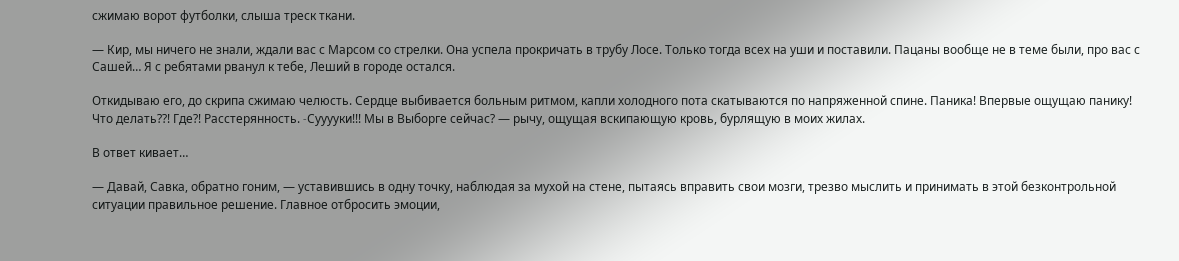сжимаю ворот футболки, слыша треск ткани.

— Кир, мы ничего не знали, ждали вас с Марсом со стрелки. Она успела прокричать в трубу Лосе. Только тогда всех на уши и поставили. Пацаны вообще не в теме были, про вас с Сашей… Я с ребятами рванул к тебе, Леший в городе остался.

Откидываю его, до скрипа сжимаю челюсть. Сердце выбивается больным ритмом, капли холодного пота скатываются по напряженной спине. Паника! Впервые ощущаю панику! Что делать??! Где?! Расстерянность. -Cууууки!!! Мы в Выборге сейчас? — рычу, ощущая вскипающую кровь, бурлящую в моих жилах.

В ответ кивает…

— Давай, Савка, обратно гоним, — уставившись в одну точку, наблюдая за мухой на стене, пытаясь вправить свои мозги, трезво мыслить и принимать в этой безконтрольной ситуации правильное решение. Главное отбросить эмоции,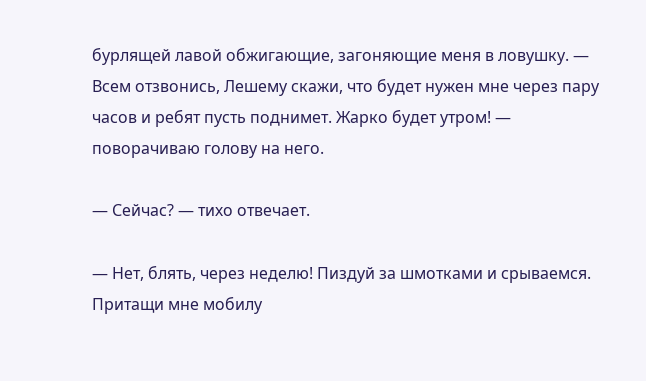бурлящей лавой обжигающие, загоняющие меня в ловушку. — Всем отзвонись, Лешему скажи, что будет нужен мне через пару часов и ребят пусть поднимет. Жарко будет утром! — поворачиваю голову на него.

— Сейчас? — тихо отвечает.

— Нет, блять, через неделю! Пиздуй за шмотками и срываемся. Притащи мне мобилу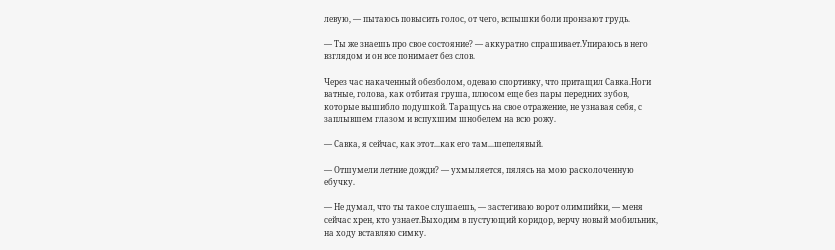левую, — пытаюсь повысить голос, от чего, вспышки боли пронзают грудь.

— Ты же знаешь про свое состояние? — аккуратно спрашивает.Упираюсь в него взглядом и он все понимает без слов.

Через час накаченный обезболом, одеваю спортивку, что притащил Савка.Ноги ватные, голова, как отбитая груша, плюсом еще без пары передних зубов, которые вышибло подушкой. Таращусь на свое отражение, не узнавая себя, с заплывшем глазом и вспухшим шнобелем на всю рожу.

— Савка, я сейчас, как этот...как его там...шепелявый.

— Отшумели летние дожди? — ухмыляется, пялясь на мою расколоченную ебучку.

— Не думал, что ты такое слушаешь, — застегиваю ворот олимпийки, — меня сейчас хрен, кто узнает.Выходим в пустующий коридор, верчу новый мобильник, на ходу вставляю симку.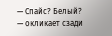— Спайс? Белый? — окликает сзади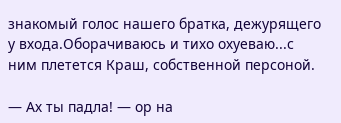знакомый голос нашего братка, дежурящего у входа.Оборачиваюсь и тихо охуеваю...с ним плетется Краш, собственной персоной.

— Ах ты падла! — ор на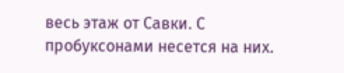весь этаж от Савки. С пробуксонами несется на них.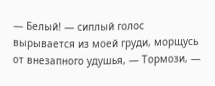— Белый! — сиплый голос вырывается из моей груди, морщусь от внезапного удушья, — Тормози, —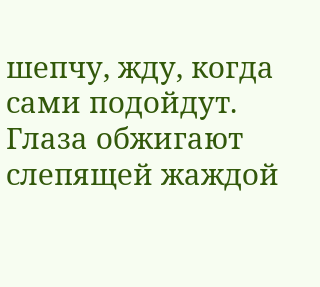шепчу, жду, когда сами подойдут. Глаза обжигают слепящей жаждой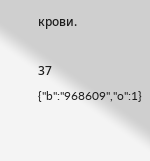крови.

37
{"b":"968609","o":1}